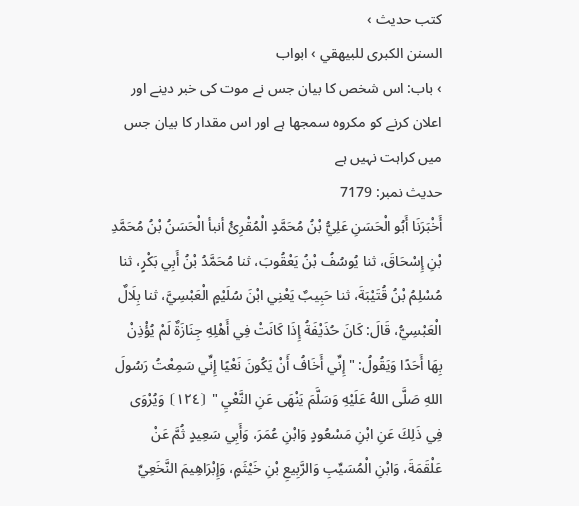کتب حدیث ›
السنن الكبرى للبيهقي › ابواب
› باب: اس شخص کا بیان جس نے موت کی خبر دینے اور اعلان کرنے کو مکروہ سمجھا ہے اور اس مقدار کا بیان جس میں کراہت نہیں ہے
حدیث نمبر: 7179
أَخْبَرَنَا أَبُو الْحَسَنِ عَلِيُّ بْنُ مُحَمَّدٍ الْمُقْرِئُ أنبأ الْحَسَنُ بْنُ مُحَمَّدِ بْنِ إِسْحَاقَ، ثنا يُوسُفُ بْنُ يَعْقُوبَ، ثنا مُحَمَّدُ بْنُ أَبِي بَكْرٍ، ثنا مُسْلِمُ بْنُ قُتَيْبَةَ، ثنا حَبِيبٌ يَعْنِي ابْنَ سُلَيْمٍ الْعَبْسِيَّ، ثنا بِلَالٌ الْعَبْسِيُّ، قَالَ: كَانَ حُذَيْفَةُ إِذَا كَانَتْ فِي أَهْلِهِ جِنَازَةٌ لَمْ يُؤْذِنْ بِهَا أَحَدًا وَيَقُولُ: " إِنِّي أَخَافُ أَنْ يَكُونَ نَعْيًا إِنِّي سَمِعْتُ رَسُولَ اللهِ صَلَّى اللهُ عَلَيْهِ وَسَلَّمَ يَنْهَى عَنِ النَّعْيِ " ⦗١٢٤⦘ وَيُرْوَى فِي ذَلِكَ عَنِ ابْنِ مَسْعُودٍ وَابْنِ عُمَرَ، وَأَبِي سَعِيدٍ ثُمَّ عَنْ عَلْقَمَةَ، وَابْنِ الْمُسَيِّبِ وَالرَّبِيعِ بْنِ خَيْثَمٍ، وَإِبْرَاهِيمَ النَّخَعِيِّ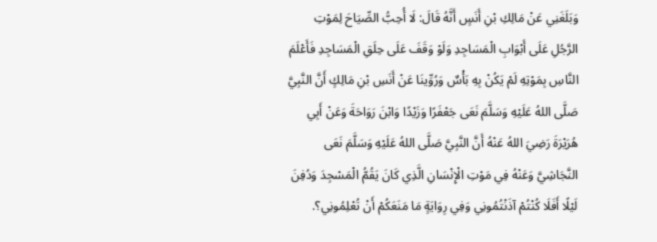وَبَلَغَنِي عَنْ مَالِكِ بْنِ أَنَسٍ أَنَّهُ قَالَ: لَا أُحِبُّ الصِّيَاحَ لِمَوْتِ الرَّجُلِ عَلَى أَبْوَابِ الْمَسَاجِدِ وَلَوْ وَقَفَ عَلَى حِلَقِ الْمَسَاجِدِ فَأَعْلَمَ النَّاسِ بِمَوْتِهِ لَمْ يَكُنْ بِهِ بَأْسٌ وَرُوِّينَا عَنْ أَنَسِ بْنِ مَالِكٍ أَنَّ النَّبِيَّ صَلَّى اللهُ عَلَيْهِ وَسَلَّمَ نَعَى جَعْفَرًا وَزَيْدًا وَابْنَ رَوَاحَةَ وَعَنْ أَبِي هُرَيْرَةَ رَضِيَ اللهُ عَنْهُ أَنَّ النَّبِيَّ صَلَّى اللهُ عَلَيْهِ وَسَلَّمَ نَعَى النَّجَاشِيَّ وَعَنْهُ فِي مَوْتِ الْإِنْسَانِ الَّذِي كَانَ يَقُمُّ الْمَسْجِدَ وَدُفِنَ لَيْلًا أَفَلَا كُنْتُمْ آذَنْتُمُونِي وَفِي رِوَايَةٍ مَا مَنَعَكُمْ أَنْ تُعْلِمُونِي؟.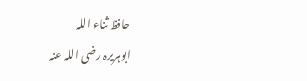حافظ ثناء اللہ
ابوہریرہ رضی اللہ عنہ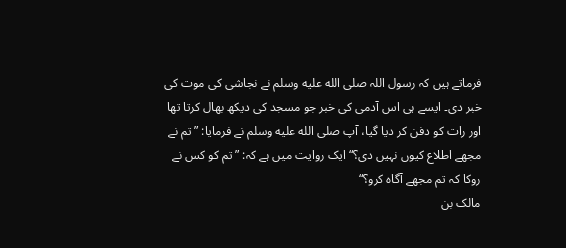فرماتے ہیں کہ رسول اللہ صلى الله عليه وسلم نے نجاشی کی موت کی خبر دی۔ ایسے ہی اس آدمی کی خبر جو مسجد کی دیکھ بھال کرتا تھا اور رات کو دفن کر دیا گیا، آپ صلى الله عليه وسلم نے فرمایا: ”تم نے مجھے اطلاع کیوں نہیں دی؟“ ایک روایت میں ہے کہ: ”تم کو کس نے روکا کہ تم مجھے آگاہ کرو؟“
مالک بن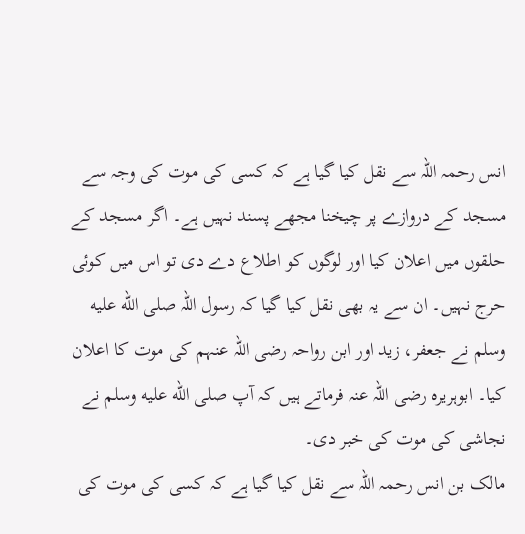انس رحمہ اللہ سے نقل کیا گیا ہے کہ کسی کی موت کی وجہ سے مسجد کے دروازے پر چیخنا مجھے پسند نہیں ہے۔ اگر مسجد کے حلقوں میں اعلان کیا اور لوگوں کو اطلاع دے دی تو اس میں کوئی حرج نہیں۔ ان سے یہ بھی نقل کیا گیا کہ رسول اللہ صلى الله عليه وسلم نے جعفر، زید اور ابن رواحہ رضی اللہ عنہم کی موت کا اعلان کیا۔ ابوہریرہ رضی اللہ عنہ فرماتے ہیں کہ آپ صلى الله عليه وسلم نے نجاشی کی موت کی خبر دی۔
مالک بن انس رحمہ اللہ سے نقل کیا گیا ہے کہ کسی کی موت کی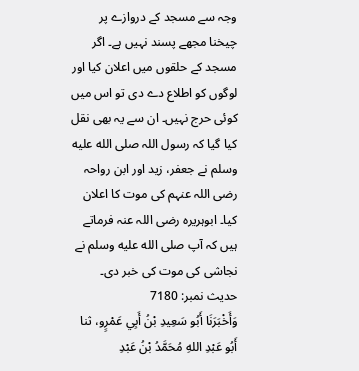وجہ سے مسجد کے دروازے پر چیخنا مجھے پسند نہیں ہے۔ اگر مسجد کے حلقوں میں اعلان کیا اور لوگوں کو اطلاع دے دی تو اس میں کوئی حرج نہیں۔ ان سے یہ بھی نقل کیا گیا کہ رسول اللہ صلى الله عليه وسلم نے جعفر، زید اور ابن رواحہ رضی اللہ عنہم کی موت کا اعلان کیا۔ ابوہریرہ رضی اللہ عنہ فرماتے ہیں کہ آپ صلى الله عليه وسلم نے نجاشی کی موت کی خبر دی۔
حدیث نمبر: 7180
وَأَخْبَرَنَا أَبُو سَعِيدِ بْنُ أَبِي عَمْرٍو، ثنا أَبُو عَبْدِ اللهِ مُحَمَّدُ بْنُ عَبْدِ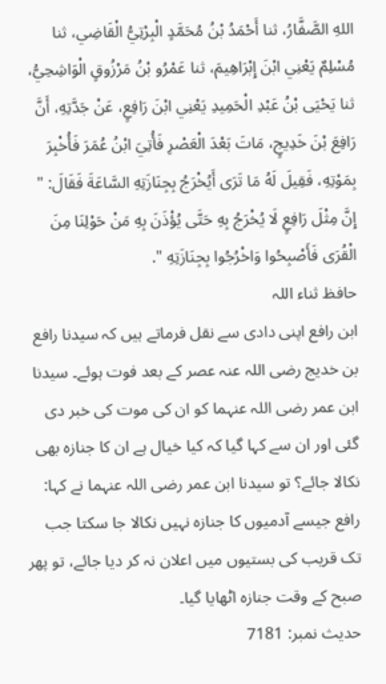اللهِ الصَّفَّارُ، ثنا أَحْمَدُ بْنُ مُحَمَّدٍ الْبِرْتِيُّ الْقَاضِي، ثنا مُسْلِمٌ يَعْنِي ابْنَ إِبْرَاهِيمَ، ثنا عَمْرُو بْنُ مَرْزُوقٍ الْوَاشِحِيُّ، ثنا يَحْيَى بْنُ عَبْدِ الْحَمِيدِ يَعْنِي ابْنَ رَافِعٍ، عَنْ جَدَّتِهِ، أَنَّ رَافِعَ بْنَ خَدِيجٍ، مَاتَ بَعْدَ الْعَصْرِ فَأُتِيَ ابْنُ عُمَرَ فَأُخْبِرَ بِمَوْتِهِ، فَقِيلَ لَهُ مَا تَرَى أَيُخْرَجُ بِجِنَازَتِهِ السَّاعَةَ فَقَالَ: " إِنَّ مِثْلَ رَافِعٍ لَا يُخْرَجُ بِهِ حَتَّى يُؤْذَنَ بِهِ مَنْ حَوْلِنَا مِنَ الْقُرَى فَأَصْبِحُوا وَاخْرُجُوا بِجِنَازَتِهِ ".
حافظ ثناء اللہ
ابن رافع اپنی دادی سے نقل فرماتے ہیں کہ سیدنا رافع بن خدیج رضی اللہ عنہ عصر کے بعد فوت ہوئے۔ سیدنا ابن عمر رضی اللہ عنہما کو ان کی موت کی خبر دی گئی اور ان سے کہا گیا کہ کیا خیال ہے ان کا جنازہ بھی نکالا جائے؟ تو سیدنا ابن عمر رضی اللہ عنہما نے کہا: رافع جیسے آدمیوں کا جنازہ نہیں نکالا جا سکتا جب تک قریب کی بستیوں میں اعلان نہ کر دیا جائے، تو پھر صبح کے وقت جنازہ اٹھایا گیا۔
حدیث نمبر: 7181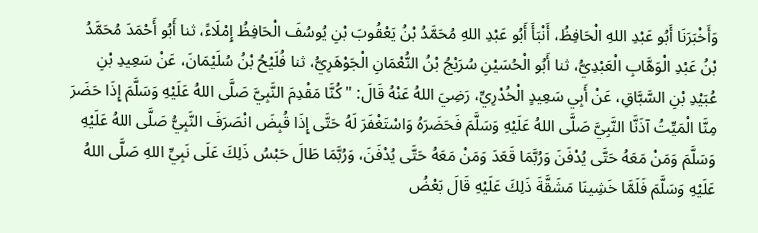وَأَخْبَرَنَا أَبُو عَبْدِ اللهِ الْحَافِظُ، أَنْبَأَ أَبُو عَبْدِ اللهِ مُحَمَّدُ بْنُ يَعْقُوبَ بْنِ يُوسُفَ الْحَافِظُ إِمْلَاءً، ثنا أَبُو أَحْمَدَ مُحَمَّدُ بْنُ عَبْدِ الْوَهَّابِ الْعَبْدِيُّ، ثنا أَبُو الْحُسَيْنِ سُرَيْجُ بْنُ النُّعْمَانِ الْجَوْهَرِيُّ، ثنا فُلَيْحُ بْنُ سُلَيْمَانَ، عَنْ سَعِيدِ بْنِ عُبَيْدِ بْنِ السَّبَّاقِ، عَنْ أَبِي سَعِيدٍ الْخُدْرِيِّ، رَضِيَ اللهُ عَنْهُ قَالَ: " كُنَّا مَقْدِمَ النَّبِيَّ صَلَّى اللهُ عَلَيْهِ وَسَلَّمَ إِذَا حَضَرَ مِنَّا الْمَيِّتُ آذَنَّا النَّبِيَّ صَلَّى اللهُ عَلَيْهِ وَسَلَّمَ فَحَضَرَهُ وَاسْتَغْفَرَ لَهُ حَتَّى إِذَا قُبِضَ انْصَرَفَ النَّبِيُّ صَلَّى اللهُ عَلَيْهِ وَسَلَّمَ وَمَنْ مَعَهُ حَتَّى يُدْفَنَ وَرُبَّمَا قَعَدَ وَمَنْ مَعَهُ حَتَّى يُدْفَنَ، وَرُبَّمَا طَالَ حَبْسُ ذَلِكَ عَلَى نَبِيِّ اللهِ صَلَّى اللهُ عَلَيْهِ وَسَلَّمَ فَلَمَّا خَشِينَا مَشَقَّةَ ذَلِكَ عَلَيْهِ قَالَ بَعْضُ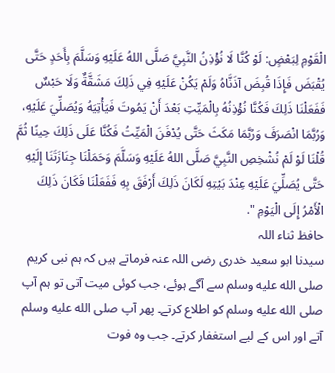الْقَوْمِ لِبَعْضٍ: لَوْ كُنَّا لَا نُؤْذِنُ النَّبِيَّ صَلَّى اللهُ عَلَيْهِ وَسَلَّمَ بِأَحَدٍ حَتَّى يُقْبَضَ فَإِذَا قُبِضَ آذَنَّاهُ وَلَمْ يَكُنْ عَلَيْهِ فِي ذَلِكَ مَشَقَّةٌ وَلَا حَبْسٌ فَفَعَلْنَا ذَلِكَ فَكُنَّا نُؤْذِنُهُ بِالْمَيِّتِ بَعْدَ أَنْ يَمُوتَ فَيَأْتِيَهُ وَيُصَلِّيَ عَلَيْهِ، وَرُبَّمَا انْصَرَفَ وَرُبَّمَا مَكَثَ حَتَّى يُدْفَنَ الْمَيِّتُ فَكُنَّا عَلَى ذَلِكَ حِينًا ثُمَّ قُلْنَا لَوْ لَمْ نُشْخِصِ النَّبِيَّ صَلَّى اللهُ عَلَيْهِ وَسَلَّمَ وَحَمَلْنَا جِنَازَتَنَا إِلَيْهِ حَتَّى يُصَلِّيَ عَلَيْهِ عِنْدَ بَيْتِهِ لَكَانَ ذَلِكَ أَرْفَقَ بِهِ فَفَعَلْنَا فَكَانَ ذَلِكَ الْأَمْرُ إِلَى الْيَوْمِ ".
حافظ ثناء اللہ
سیدنا ابو سعید خدری رضی اللہ عنہ فرماتے ہیں کہ ہم نبی کریم صلى الله عليه وسلم سے آگے ہوئے، جب کوئی میت آتی تو ہم آپ صلى الله عليه وسلم کو اطلاع کرتے۔ پھر آپ صلى الله عليه وسلم آتے اور اس کے لیے استغفار کرتے۔ جب وہ فوت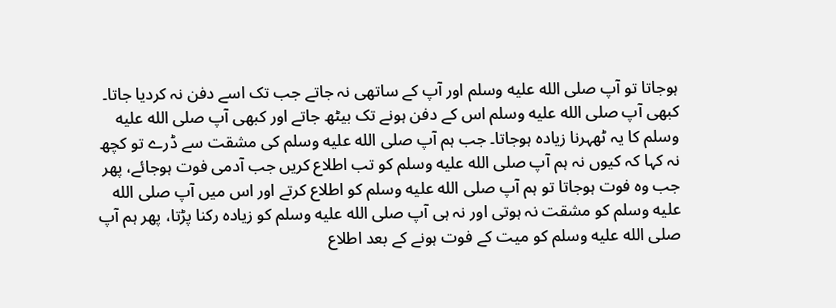ہوجاتا تو آپ صلى الله عليه وسلم اور آپ کے ساتھی نہ جاتے جب تک اسے دفن نہ کردیا جاتا۔ کبھی آپ صلى الله عليه وسلم اس کے دفن ہونے تک بیٹھ جاتے اور کبھی آپ صلى الله عليه وسلم کا یہ ٹھہرنا زیادہ ہوجاتا۔ جب ہم آپ صلى الله عليه وسلم کی مشقت سے ڈرے تو کچھ نہ کہا کہ کیوں نہ ہم آپ صلى الله عليه وسلم کو تب اطلاع کریں جب آدمی فوت ہوجائے، پھر جب وہ فوت ہوجاتا تو ہم آپ صلى الله عليه وسلم کو اطلاع کرتے اور اس میں آپ صلى الله عليه وسلم کو مشقت نہ ہوتی اور نہ ہی آپ صلى الله عليه وسلم کو زیادہ رکنا پڑتا، پھر ہم آپ صلى الله عليه وسلم کو میت کے فوت ہونے کے بعد اطلاع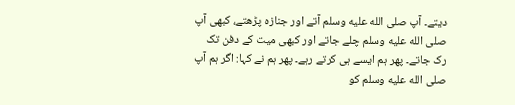دیتے۔ آپ صلى الله عليه وسلم آتے اور جنازہ پڑھتے، کبھی آپ صلى الله عليه وسلم چلے جاتے اور کبھی میت کے دفن تک رک جاتے۔ پھر ہم ایسے ہی کرتے رہے۔ پھر ہم نے کہا: اگر ہم آپ صلى الله عليه وسلم کو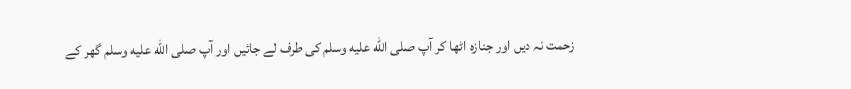زحمت نہ دیں اور جنازہ اٹھا کر آپ صلى الله عليه وسلم کی طرف لے جائیں اور آپ صلى الله عليه وسلم گھر کے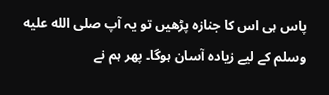پاس ہی اس کا جنازہ پڑھیں تو یہ آپ صلى الله عليه وسلم کے لیے زیادہ آسان ہوگا۔ پھر ہم نے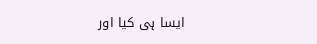ایسا ہی کیا اور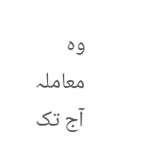وہ معاملہ آج تک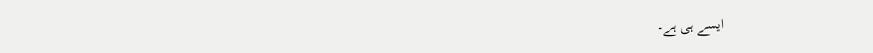ایسے ہی ہے۔